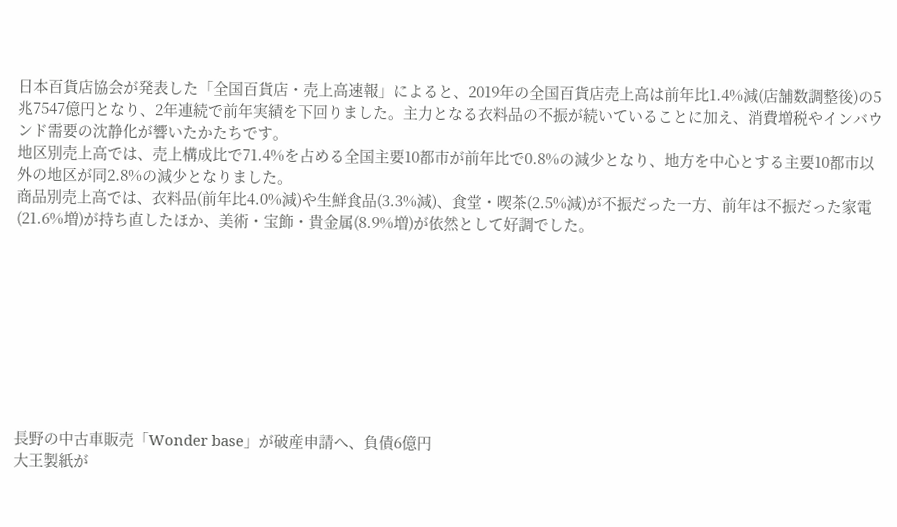日本百貨店協会が発表した「全国百貨店・売上高速報」によると、2019年の全国百貨店売上高は前年比1.4%減(店舗数調整後)の5兆7547億円となり、2年連続で前年実績を下回りました。主力となる衣料品の不振が続いていることに加え、消費増税やインバウンド需要の沈静化が響いたかたちです。
地区別売上高では、売上構成比で71.4%を占める全国主要10都市が前年比で0.8%の減少となり、地方を中心とする主要10都市以外の地区が同2.8%の減少となりました。
商品別売上高では、衣料品(前年比4.0%減)や生鮮食品(3.3%減)、食堂・喫茶(2.5%減)が不振だった一方、前年は不振だった家電(21.6%増)が持ち直したほか、美術・宝飾・貴金属(8.9%増)が依然として好調でした。









長野の中古車販売「Wonder base」が破産申請へ、負債6億円
大王製紙が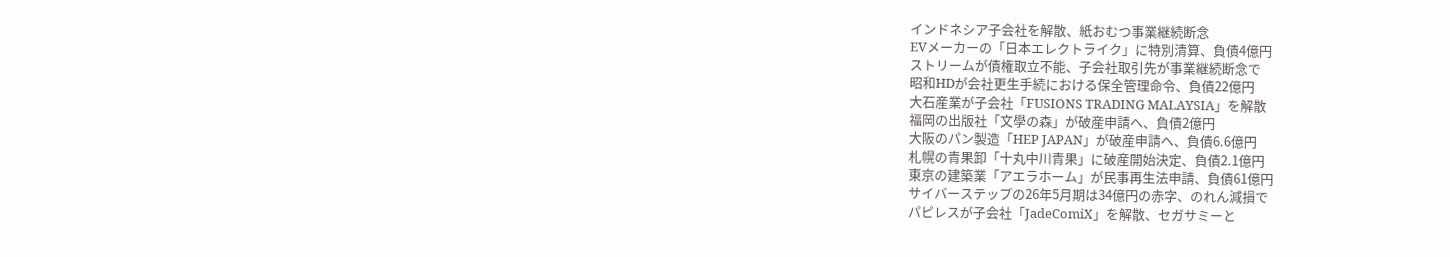インドネシア子会社を解散、紙おむつ事業継続断念
EVメーカーの「日本エレクトライク」に特別清算、負債4億円
ストリームが債権取立不能、子会社取引先が事業継続断念で
昭和HDが会社更生手続における保全管理命令、負債22億円
大石産業が子会社「FUSIONS TRADING MALAYSIA」を解散
福岡の出版社「文學の森」が破産申請へ、負債2億円
大阪のパン製造「HEP JAPAN」が破産申請へ、負債6.6億円
札幌の青果卸「十丸中川青果」に破産開始決定、負債2.1億円
東京の建築業「アエラホーム」が民事再生法申請、負債61億円
サイバーステップの26年5月期は34億円の赤字、のれん減損で
パピレスが子会社「JadeComiX」を解散、セガサミーと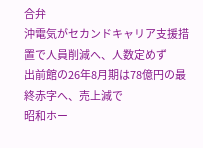合弁
沖電気がセカンドキャリア支援措置で人員削減へ、人数定めず
出前館の26年8月期は78億円の最終赤字へ、売上減で
昭和ホー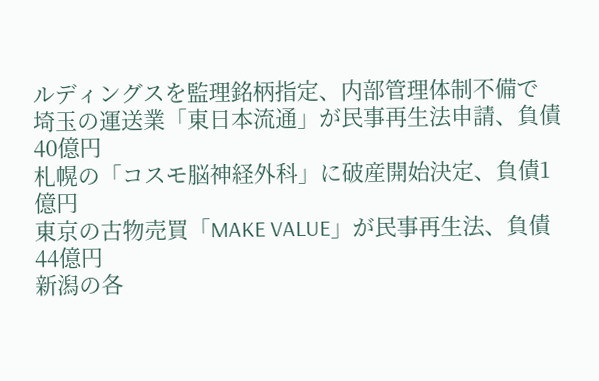ルディングスを監理銘柄指定、内部管理体制不備で
埼玉の運送業「東日本流通」が民事再生法申請、負債40億円
札幌の「コスモ脳神経外科」に破産開始決定、負債1億円
東京の古物売買「MAKE VALUE」が民事再生法、負債44億円
新潟の各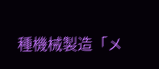種機械製造「メ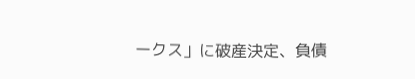ークス」に破産決定、負債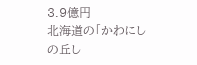3.9億円
北海道の「かわにしの丘し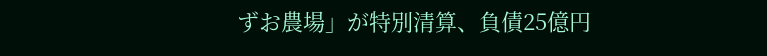ずお農場」が特別清算、負債25億円